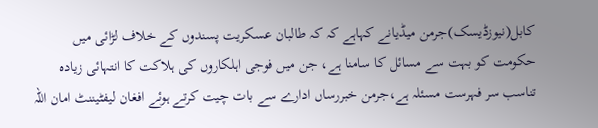کابل(نیوزڈیسک)جرمن میڈیانے کہاہے کہ کہ طالبان عسکریت پسندوں کے خلاف لڑائی میں حکومت کو بہت سے مسائل کا سامنا ہے، جن میں فوجی اہلکاروں کی ہلاکت کا انتہائی زیادہ تناسب سر فہرست مسئلہ ہے،جرمن خبررساں ادارے سے بات چیت کرتے ہوئے افغان لیفٹیننٹ امان اللہ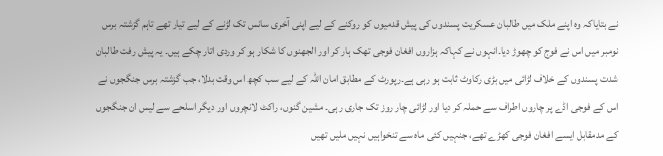نے بتایاکہ وہ اپنے ملک میں طالبان عسکریت پسندوں کی پیش قدمیوں کو روکنے کے لیے اپنی آخری سانس تک لڑنے کے لیے تیار تھے تاہم گزشتہ برس نومبر میں اس نے فوج کو چھوڑ دیا۔انہوں نے کہاکہ ہزاروں افغان فوجی تھک ہار کر اور الجھنوں کا شکار ہو کر وردی اتار چکے ہیں۔ یہ پیش رفت طالبان شدت پسندوں کے خلاف لڑائی میں بڑی رکاوٹ ثابت ہو رہی ہے۔رپورٹ کے مطابق امان اللہ کے لیے سب کچھ اس وقت بدلا، جب گزشتہ برس جنگجوں نے اس کے فوجی اڈے پر چاروں اطراف سے حملہ کر دیا اور لڑائی چار روز تک جاری رہی۔ مشین گنوں، راکٹ لانچروں اور دیگر اسلحے سے لیس ان جنگجوں کے مدمقابل ایسے افغان فوجی کھڑے تھے، جنہیں کئی ماہ سے تنخواہیں نہیں ملیں تھیں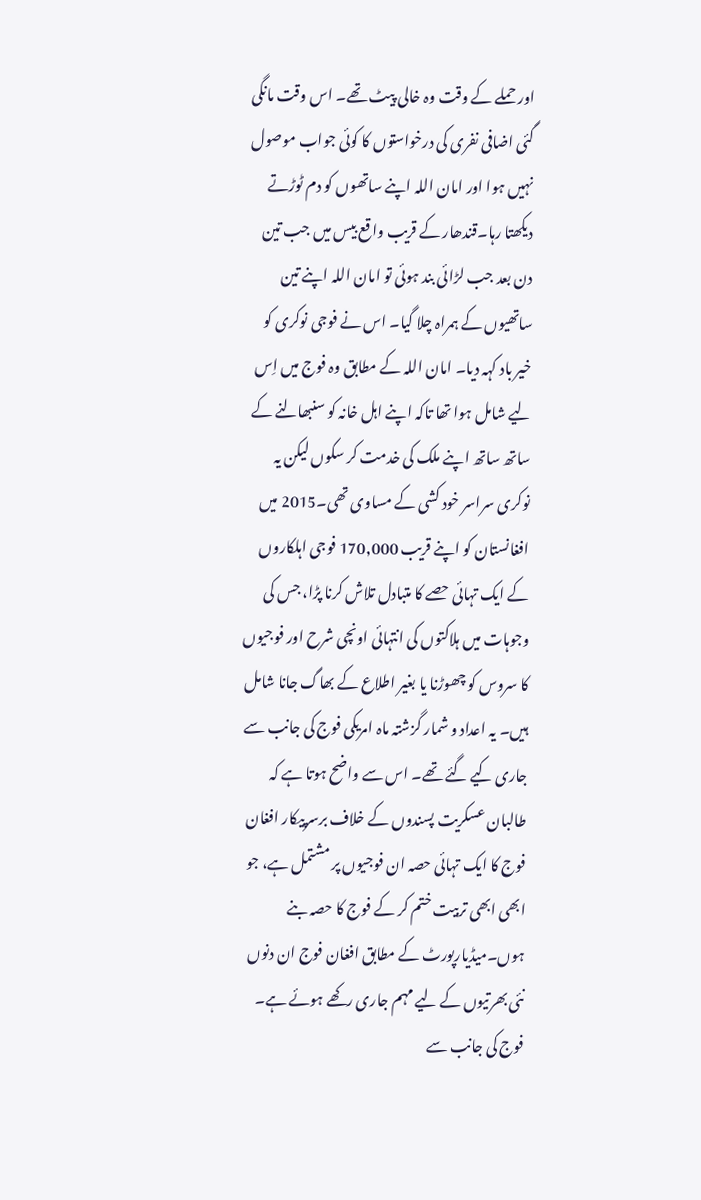اور حملے کے وقت وہ خالی پیٹ تھے۔ اس وقت مانگی گئی اضافی نفری کی درخواستوں کا کوئی جواب موصول نہیں ہوا اور امان اللہ اپنے ساتھوں کو دم ٹوڑتے دیکھتا رہا۔قندھار کے قریب واقع بیس میں جب تین دن بعد جب لڑائی بند ہوئی تو امان اللہ اپنے تین ساتھیوں کے ہمراہ چلا گیا۔ اس نے فوجی نوکری کو خیر باد کہہ دیا۔ امان اللہ کے مطابق وہ فوج میں اِس لیے شامل ہوا تھا تاکہ اپنے اہل خانہ کو سنبھالنے کے ساتھ ساتھ اپنے ملک کی خدمت کر سکوں لیکن یہ نوکری سراسر خود کشی کے مساوی تھی۔2015 میں افغانستان کو اپنے قریب 170,000 فوجی اہلکاروں کے ایک تہائی حصے کا متبادل تلاش کرنا پڑا، جس کی وجوہات میں ہلاکتوں کی انتہائی اونچی شرح اور فوجیوں کا سروس کو چھوڑنا یا بغیر اطلاع کے بھاگ جانا شامل ہیں۔ یہ اعداد و شمار گزشتہ ماہ امریکی فوج کی جانب سے جاری کیے گئے تھے۔ اس سے واضح ہوتا ہے کہ طالبان عسکریت پسندوں کے خلاف برسرپیکار افغان فوج کا ایک تہائی حصہ ان فوجیوں پر مشتمل ہے، جو ابھی ابھی تربیت ختم کر کے فوج کا حصہ بنے ہوں۔میڈیارپورٹ کے مطابق افغان فوج ان دنوں نئی بھرتیوں کے لیے مہم جاری رکھے ہوئے ہے۔ فوج کی جانب سے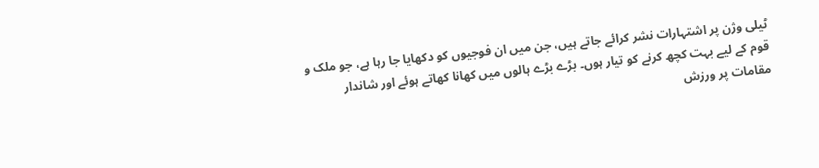ٹیلی وژن پر اشتہارات نشر کرائے جاتے ہیں، جن میں ان فوجیوں کو دکھایا جا رہا ہے، جو ملک و قوم کے لیے بہت کچھ کرنے کو تیار ہوں۔ بڑے بڑے ہالوں میں کھانا کھاتے ہوئے اور شاندار مقامات پر ورزش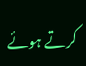کرتے ہوئے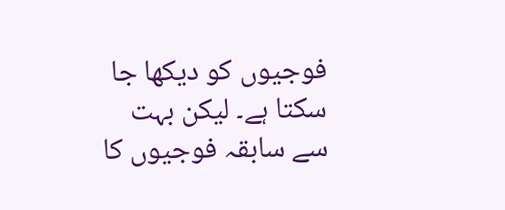فوجیوں کو دیکھا جا سکتا ہے۔ لیکن بہت سے سابقہ فوجیوں کا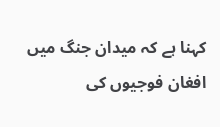کہنا ہے کہ میدان جنگ میں افغان فوجیوں کی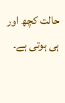حالت کچھ اور ہی ہوتی ہے۔